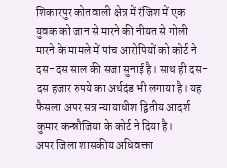शिकारपुर कोतवाली क्षेत्र में रंजिश में एक युवक को जान से मारने की नीयत से गोली मारने के मामले में पांच आरोपियों को कोर्ट ने दस-दस साल की सजा सुनाई है। साथ ही दस-दस हजार रुपये का अर्थदंड भी लगाया है। यह फैसला अपर सत्र न्यायाधीश द्वितीय आदर्श कुमार कन्न्नौजिया के कोर्ट ने दिया है।
अपर जिला शासकीय अधिवक्ता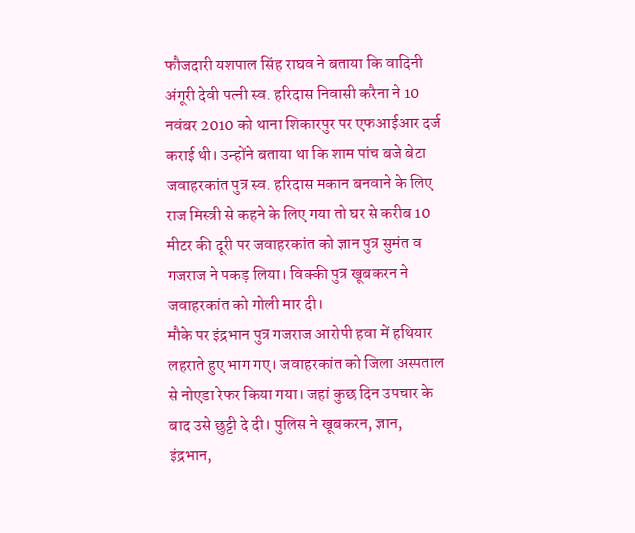फौजदारी यशपाल सिंह राघव ने बताया कि वादिनी अंगूरी देवी पत्नी स्व. हरिदास निवासी करैना ने 10 नवंबर 2010 को थाना शिकारपुर पर एफआईआर दर्ज कराई थी। उन्होंने बताया था कि शाम पांच बजे बेटा जवाहरकांत पुत्र स्व. हरिदास मकान बनवाने के लिए राज मिस्त्री से कहने के लिए गया तो घर से करीब 10 मीटर की दूरी पर जवाहरकांत को ज्ञान पुत्र सुमंत व गजराज ने पकड़ लिया। विक्की पुत्र खूबकरन ने जवाहरकांत को गोली मार दी।
मौके पर इंद्रभान पुत्र गजराज आरोपी हवा में हथियार लहराते हुए भाग गए। जवाहरकांत को जिला अस्पताल से नोएडा रेफर किया गया। जहां कुछ दिन उपचार के बाद उसे छुट्टी दे दी। पुलिस ने खूबकरन, ज्ञान, इंद्रभान,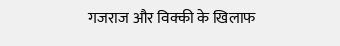गजराज और विक्की के खिलाफ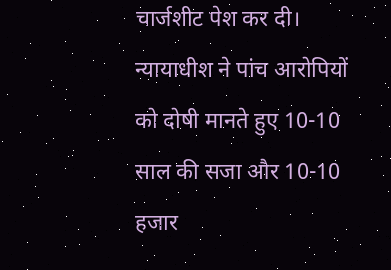चार्जशीट पेश कर दी।
न्यायाधीश ने पांच आरोपियों को दोषी मानते हुए 10-10 साल की सजा और 10-10 हजार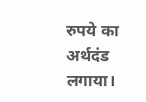रुपये का अर्थदंड लगाया।